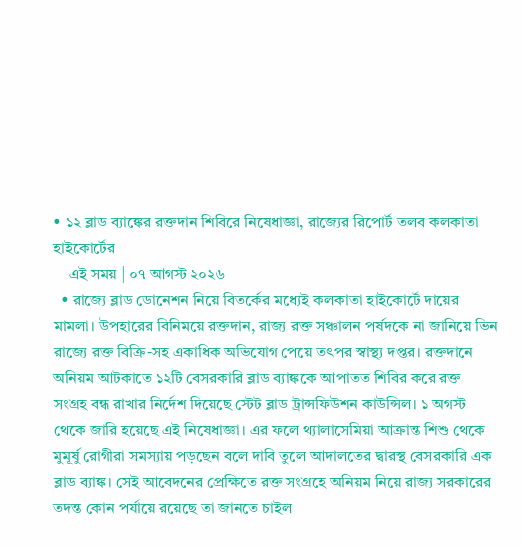• ১২ ব্লাড ব্যাঙ্কের রক্তদান শিবিরে নিষেধাজ্ঞা, রাজ্যের রিপোর্ট তলব কলকাতা হাইকোর্টের
    এই সময় | ০৭ আগস্ট ২০২৬
  • রাজ্যে ব্লাড ডোনেশন নিয়ে বিতর্কের মধ্যেই কলকাতা হাইকোর্টে দায়ের মামলা। উপহারের বিনিময়ে রক্তদান, রাজ্য রক্ত সঞ্চালন পর্ষদকে না জানিয়ে ভিন রাজ্যে রক্ত বিক্রি-সহ একাধিক অভিযোগ পেয়ে তৎপর স্বাস্থ্য দপ্তর। রক্তদানে অনিয়ম আটকাতে ১২টি বেসরকারি ব্লাড ব্যাঙ্ককে আপাতত শিবির করে রক্ত সংগ্রহ বন্ধ রাখার নির্দেশ দিয়েছে স্টেট ব্লাড ট্রান্সফিউশন কাউন্সিল। ১ অগস্ট থেকে জারি হয়েছে এই নিষেধাজ্ঞা। এর ফলে থ্যালাসেমিয়া আক্রান্ত শিশু থেকে মুমূর্ষু রোগীরা সমস্যায় পড়ছেন বলে দাবি তুলে আদালতের দ্বারস্থ বেসরকারি এক ব্লাড ব্যাঙ্ক। সেই আবেদনের প্রেক্ষিতে রক্ত সংগ্রহে অনিয়ম নিয়ে রাজ্য সরকারের তদন্ত কোন পর্যায়ে রয়েছে তা জানতে চাইল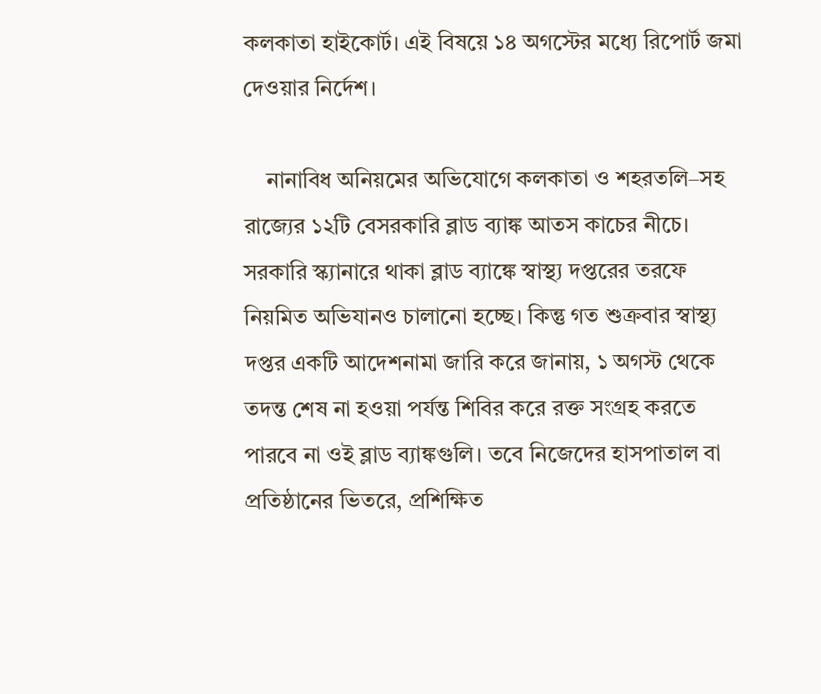কলকাতা হাইকোর্ট। এই বিষয়ে ১৪ অগস্টের মধ্যে রিপোর্ট জমা দেওয়ার নির্দেশ।

    নানাবিধ অনিয়মের অভিযোগে কলকাতা ও শহরতলি–সহ রাজ্যের ১২টি বেসরকারি ব্লাড ব্যাঙ্ক আতস কাচের নীচে। সরকারি স্ক্যানারে থাকা ব্লাড ব্যাঙ্কে স্বাস্থ্য দপ্তরের তরফে নিয়মিত অভিযানও চালানো হচ্ছে। কিন্তু গত শুক্রবার স্বাস্থ্য দপ্তর একটি আদেশনামা জারি করে জানায়, ১ অগস্ট থেকে তদন্ত শেষ না হওয়া পর্যন্ত শিবির করে রক্ত সংগ্রহ করতে পারবে না ওই ব্লাড ব্যাঙ্কগুলি। তবে নিজেদের হাসপাতাল বা প্রতিষ্ঠানের ভিতরে, প্রশিক্ষিত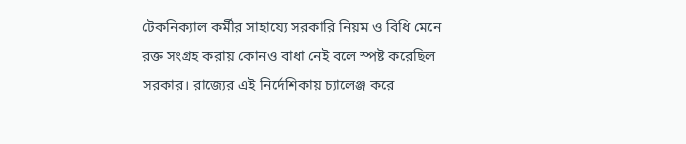টেকনিক্যাল কর্মীর সাহায্যে সরকারি নিয়ম ও বিধি মেনে রক্ত সংগ্রহ করায় কোনও বাধা নেই বলে স্পষ্ট করেছিল সরকার। রাজ্যের এই নির্দেশিকায় চ্যালেঞ্জ করে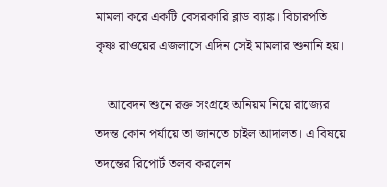মামলা করে একটি বেসরকারি ব্লাড ব্যাঙ্ক। বিচারপতি কৃষ্ণ রাওয়ের এজলাসে এদিন সেই মামলার শুনানি হয়।

    আবেদন শুনে রক্ত সংগ্রহে অনিয়ম নিয়ে রাজ্যের তদন্ত কোন পর্যায়ে তা জানতে চাইল আদালত। এ বিষয়ে তদন্তের রিপোর্ট তলব করলেন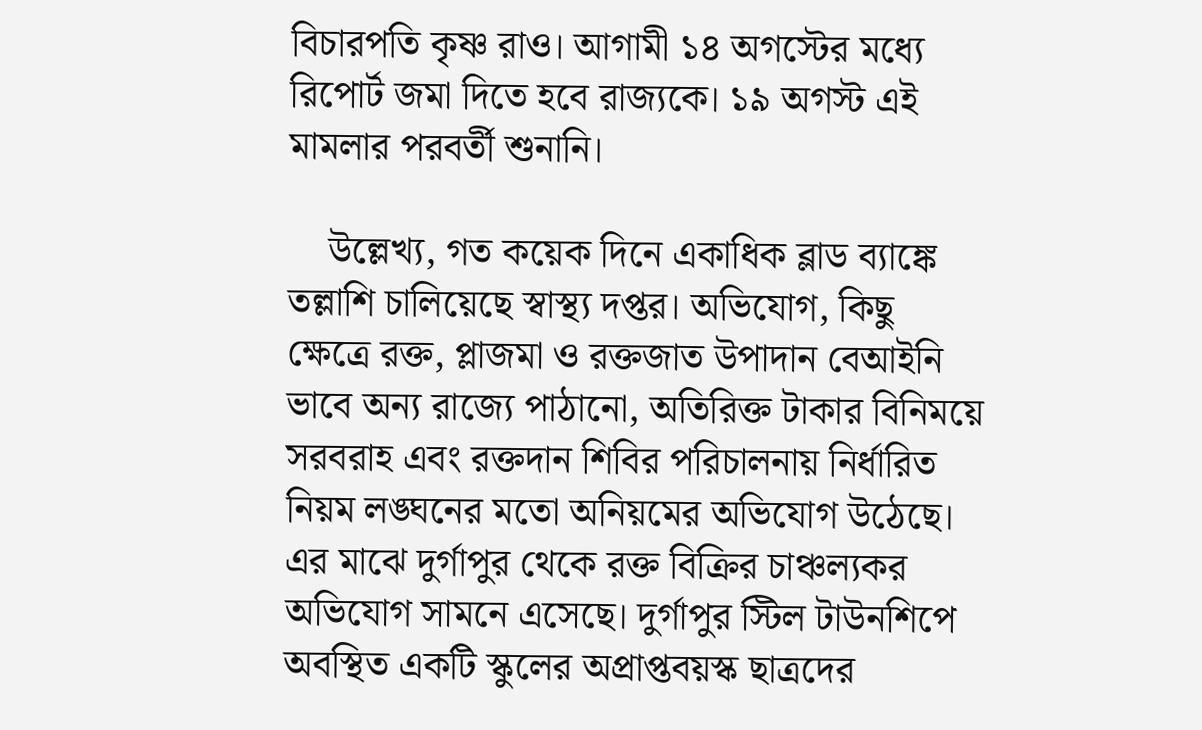বিচারপতি কৃষ্ণ রাও। আগামী ১৪ অগস্টের মধ্যে রিপোর্ট জমা দিতে হবে রাজ্যকে। ১৯ অগস্ট এই মামলার পরবর্তী শুনানি।

    উল্লেখ্য, গত কয়েক দিনে একাধিক ব্লাড ব্যাঙ্কে তল্লাশি চালিয়েছে স্বাস্থ্য দপ্তর। অভিযোগ, কিছু ক্ষেত্রে রক্ত, প্লাজমা ও রক্তজাত উপাদান বেআইনি ভাবে অন্য রাজ্যে পাঠানো, অতিরিক্ত টাকার বিনিময়ে সরবরাহ এবং রক্তদান শিবির পরিচালনায় নির্ধারিত নিয়ম লঙ্ঘনের মতো অনিয়মের অভিযোগ উঠেছে। এর মাঝে দুর্গাপুর থেকে রক্ত বিক্রির চাঞ্চল্যকর অভিযোগ সামনে এসেছে। দুর্গাপুর স্টিল টাউনশিপে অবস্থিত একটি স্কুলের অপ্রাপ্তবয়স্ক ছাত্রদের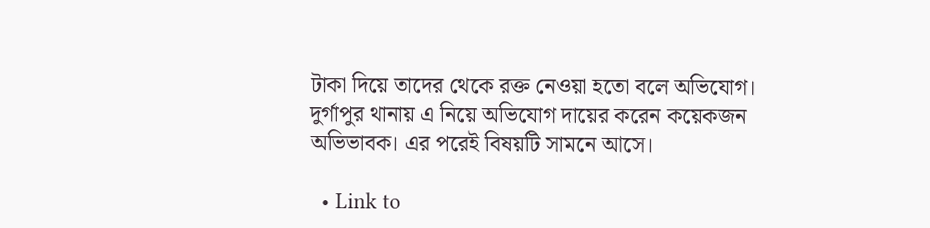টাকা দিয়ে তাদের থেকে রক্ত নেওয়া হতো বলে অভিযোগ। দুর্গাপুর থানায় এ নিয়ে অভিযোগ দায়ের করেন কয়েকজন অভিভাবক। এর পরেই বিষয়টি সামনে আসে।

  • Link to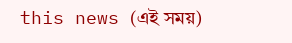this news (এই সময়)